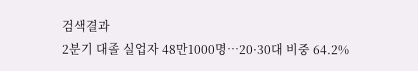검색결과
2분기 대졸 실업자 48만1000명…20·30대 비중 64.2%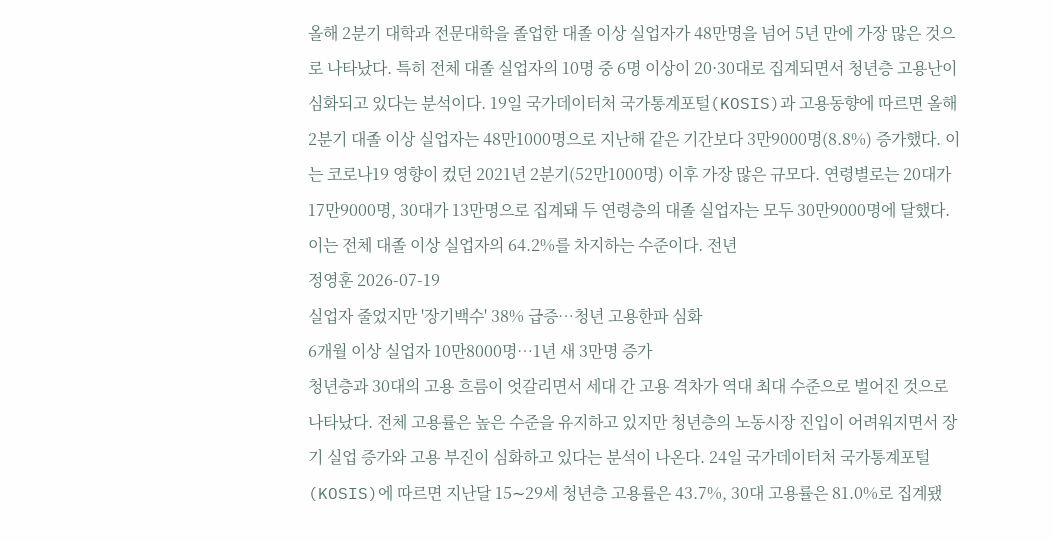올해 2분기 대학과 전문대학을 졸업한 대졸 이상 실업자가 48만명을 넘어 5년 만에 가장 많은 것으로 나타났다. 특히 전체 대졸 실업자의 10명 중 6명 이상이 20·30대로 집계되면서 청년층 고용난이 심화되고 있다는 분석이다. 19일 국가데이터처 국가통계포털(KOSIS)과 고용동향에 따르면 올해 2분기 대졸 이상 실업자는 48만1000명으로 지난해 같은 기간보다 3만9000명(8.8%) 증가했다. 이는 코로나19 영향이 컸던 2021년 2분기(52만1000명) 이후 가장 많은 규모다. 연령별로는 20대가 17만9000명, 30대가 13만명으로 집계돼 두 연령층의 대졸 실업자는 모두 30만9000명에 달했다. 이는 전체 대졸 이상 실업자의 64.2%를 차지하는 수준이다. 전년
정영훈 2026-07-19
실업자 줄었지만 '장기백수' 38% 급증…청년 고용한파 심화
6개월 이상 실업자 10만8000명…1년 새 3만명 증가
청년층과 30대의 고용 흐름이 엇갈리면서 세대 간 고용 격차가 역대 최대 수준으로 벌어진 것으로 나타났다. 전체 고용률은 높은 수준을 유지하고 있지만 청년층의 노동시장 진입이 어려워지면서 장기 실업 증가와 고용 부진이 심화하고 있다는 분석이 나온다. 24일 국가데이터처 국가통계포털(KOSIS)에 따르면 지난달 15∼29세 청년층 고용률은 43.7%, 30대 고용률은 81.0%로 집계됐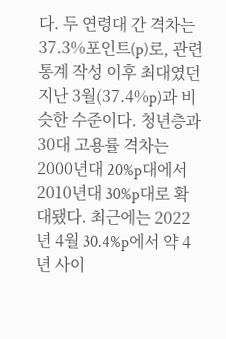다. 두 연령대 간 격차는 37.3%포인트(p)로, 관련 통계 작성 이후 최대였던 지난 3월(37.4%p)과 비슷한 수준이다. 청년층과 30대 고용률 격차는 2000년대 20%p대에서 2010년대 30%p대로 확대됐다. 최근에는 2022년 4월 30.4%p에서 약 4년 사이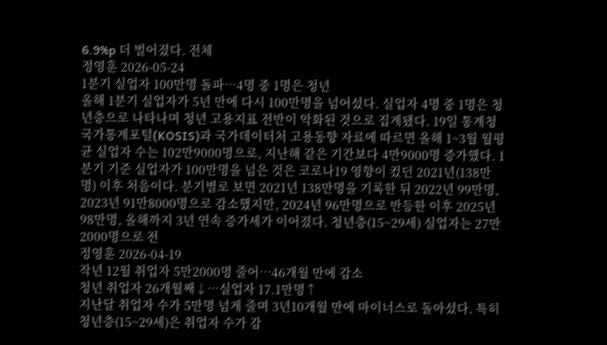6.9%p 더 벌어졌다. 전체
정영훈 2026-05-24
1분기 실업자 100만명 돌파…4명 중 1명은 청년
올해 1분기 실업자가 5년 만에 다시 100만명을 넘어섰다. 실업자 4명 중 1명은 청년층으로 나타나며 청년 고용지표 전반이 악화된 것으로 집계됐다. 19일 통계청 국가통계포털(KOSIS)과 국가데이터처 고용동향 자료에 따르면 올해 1~3월 월평균 실업자 수는 102만9000명으로, 지난해 같은 기간보다 4만9000명 증가했다. 1분기 기준 실업자가 100만명을 넘은 것은 코로나19 영향이 컸던 2021년(138만명) 이후 처음이다. 분기별로 보면 2021년 138만명을 기록한 뒤 2022년 99만명, 2023년 91만8000명으로 감소했지만, 2024년 96만명으로 반등한 이후 2025년 98만명, 올해까지 3년 연속 증가세가 이어졌다. 청년층(15~29세) 실업자는 27만2000명으로 전
정영훈 2026-04-19
작년 12월 취업자 5만2000명 줄어…46개월 만에 감소
청년 취업자 26개월째↓…실업자 17.1만명↑
지난달 취업자 수가 5만명 넘게 줄며 3년10개월 만에 마이너스로 돌아섰다. 특히 청년층(15~29세)은 취업자 수가 감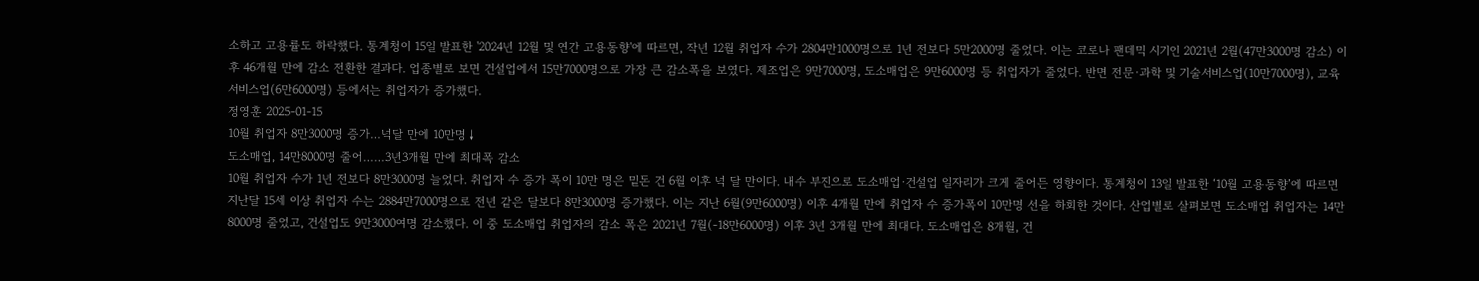소하고 고용률도 하락했다. 통계청이 15일 발표한 '2024년 12월 및 연간 고용동향'에 따르면, 작년 12월 취업자 수가 2804만1000명으로 1년 전보다 5만2000명 줄었다. 이는 코로나 팬데믹 시기인 2021년 2월(47만3000명 감소) 이후 46개월 만에 감소 전환한 결과다. 업종별로 보면 건설업에서 15만7000명으로 가장 큰 감소폭을 보였다. 제조업은 9만7000명, 도소매업은 9만6000명 등 취업자가 줄었다. 반면 전문·과학 및 기술서비스업(10만7000명), 교육서비스업(6만6000명) 등에서는 취업자가 증가했다.
정영훈 2025-01-15
10월 취업자 8만3000명 증가…넉달 만에 10만명↓
도소매업, 14만8000명 줄어……3년3개월 만에 최대폭 감소
10월 취업자 수가 1년 전보다 8만3000명 늘었다. 취업자 수 증가 폭이 10만 명은 밑돈 건 6월 이후 넉 달 만이다. 내수 부진으로 도소매업·건설업 일자리가 크게 줄어든 영향이다. 통계청이 13일 발표한 ‘10월 고용동향’에 따르면 지난달 15세 이상 취업자 수는 2884만7000명으로 전년 같은 달보다 8만3000명 증가했다. 이는 지난 6월(9만6000명) 이후 4개월 만에 취업자 수 증가폭이 10만명 선을 하회한 것이다. 산업별로 살펴보면 도소매업 취업자는 14만8000명 줄었고, 건설업도 9만3000여명 감소했다. 이 중 도소매업 취업자의 감소 폭은 2021년 7월(-18만6000명) 이후 3년 3개월 만에 최대다. 도소매업은 8개월, 건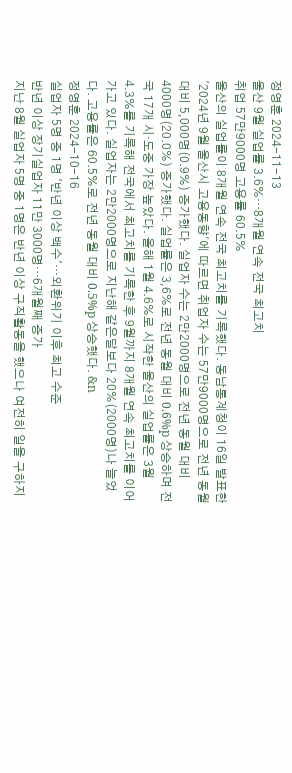정영훈 2024-11-13
울산 9월 실업률 3.6%…8개월 연속 전국 최고치
취업 57만9000명 고용률 60.5%
울산의 실업률이 8개월 연속 전국 최고치를 기록했다. 동남통계청이 16일 발표한 '2024년 9월 울산시 고용동향'에 따르면 취업자 수는 57만9000명으로 전년 동월 대비 5,000명(0.9%) 증가했다. 실업자 수는 2만2000명으로 전년 동월 대비 4000명(20.0%) 증가했다. 실업률은 3,6%로 전년 동월 대비 0.6%p 상승하며 전국 17개 시·도중 가장 높았다. 올해 1월 4.6%로 시작한 울산의 실업률은 3월 4.3%를 기록해 전국에서 최고치를 기록한 후 9월까지 8개월 연속 최고치를 이어가고 있다. 실업자는 2만2000명으로 지난해 같은달보다 20%(2000명)나 늘었다. 고용률은 60.5%로 전년 동월 대비 0.5%p 상승했다. &n
정영훈 2024-10-16
실업자 5명 중 1명 '반년 이상 백수'…외환위기 이후 최고 수준
반년 이상 장기실업자 11만 3000명…6개월째 증가
지난 8월 실업자 5명 중 1명은 반년 이상 구직활동을 했으나 여전히 일을 구하지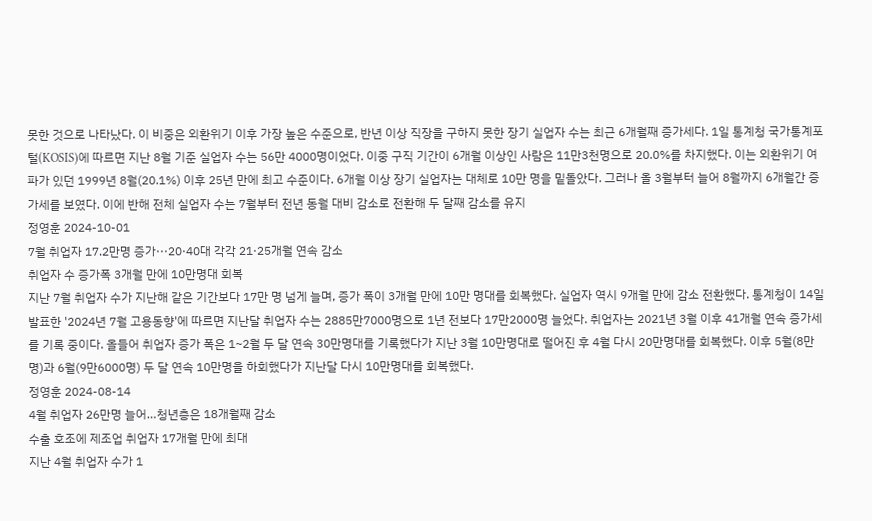못한 것으로 나타났다. 이 비중은 외환위기 이후 가장 높은 수준으로, 반년 이상 직장을 구하지 못한 장기 실업자 수는 최근 6개월째 증가세다. 1일 통계청 국가통계포털(KOSIS)에 따르면 지난 8월 기준 실업자 수는 56만 4000명이었다. 이중 구직 기간이 6개월 이상인 사람은 11만3천명으로 20.0%를 차지했다. 이는 외환위기 여파가 있던 1999년 8월(20.1%) 이후 25년 만에 최고 수준이다. 6개월 이상 장기 실업자는 대체로 10만 명을 밑돌았다. 그러나 올 3월부터 늘어 8월까지 6개월간 증가세를 보였다. 이에 반해 전체 실업자 수는 7월부터 전년 동월 대비 감소로 전환해 두 달째 감소를 유지
정영훈 2024-10-01
7월 취업자 17.2만명 증가···20·40대 각각 21·25개월 연속 감소
취업자 수 증가폭 3개월 만에 10만명대 회복
지난 7월 취업자 수가 지난해 같은 기간보다 17만 명 넘게 늘며, 증가 폭이 3개월 만에 10만 명대를 회복했다. 실업자 역시 9개월 만에 감소 전환했다. 통계청이 14일 발표한 '2024년 7월 고용동향'에 따르면 지난달 취업자 수는 2885만7000명으로 1년 전보다 17만2000명 늘었다. 취업자는 2021년 3월 이후 41개월 연속 증가세를 기록 중이다. 올들어 취업자 증가 폭은 1~2월 두 달 연속 30만명대를 기록했다가 지난 3월 10만명대로 떨어진 후 4월 다시 20만명대를 회복했다. 이후 5월(8만명)과 6월(9만6000명) 두 달 연속 10만명을 하회했다가 지난달 다시 10만명대를 회복했다.
정영훈 2024-08-14
4월 취업자 26만명 늘어…청년층은 18개월째 감소
수출 호조에 제조업 취업자 17개월 만에 최대
지난 4월 취업자 수가 1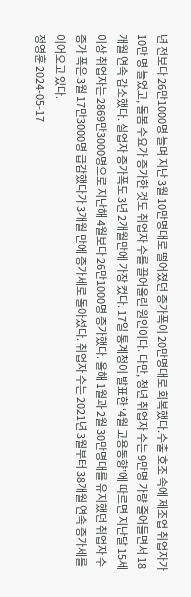년 전보다 26만1000명 늘며 지난 3월 10만명대로 떨어졌던 증가폭이 20만명대로 회복했다.수출 호조 속에 제조업 취업자가 10만 명 늘었고, 돌봄 수요가 증가한 것도 취업자 수를 끌어올린 원인이다. 다만, 청년 취업자 수는 9만명 가량 줄어들면서 18개월 연속 감소했다. 실업자 증가폭도 3년 2개월만에 가장 컸다. 17일 통계청이 발표한 ‘4월 고용동향’에 따르면 지난달 15세 이상 취업자는 2869만3000명으로 지난해 4월보다 26만1000명 증가했다. 올해 1월과 2월 30만명대를 유지했던 취업자 수 증가 폭은 3월 17만3000명 급감했다가 3개월 만에 증가세로 돌아섰다. 취업자 수는 2021년 3월부터 38개월 연속 증가세를 이어오고 있다.
정영훈 2024-05-17